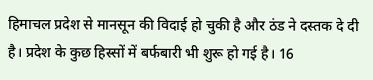हिमाचल प्रदेश से मानसून की विदाई हो चुकी है और ठंड ने दस्तक दे दी है। प्रदेश के कुछ हिस्सों में बर्फबारी भी शुरू हो गई है। 16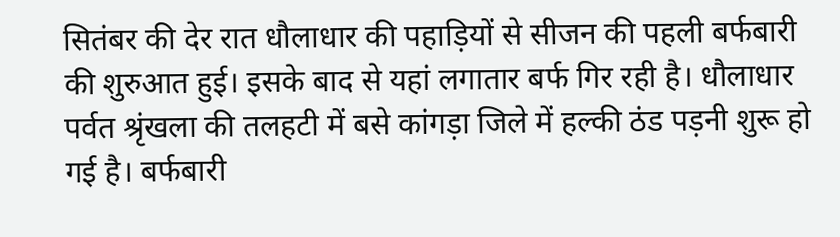सितंबर की देर रात धौलाधार की पहाड़ियों से सीजन की पहली बर्फबारी की शुरुआत हुई। इसके बाद से यहां लगातार बर्फ गिर रही है। धौलाधार पर्वत श्रृंखला की तलहटी में बसे कांगड़ा जिले में हल्की ठंड पड़नी शुरू हो गई है। बर्फबारी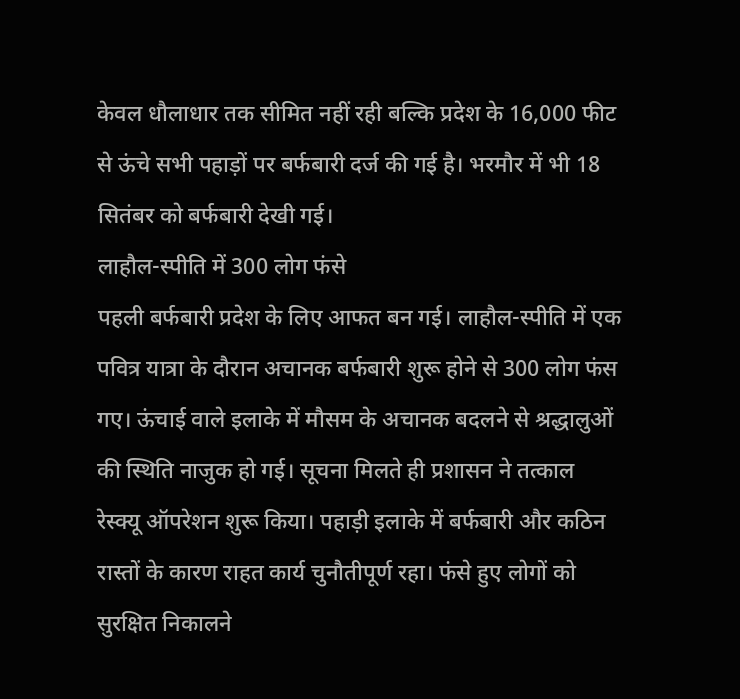केवल धौलाधार तक सीमित नहीं रही बल्कि प्रदेश के 16,000 फीट से ऊंचे सभी पहाड़ों पर बर्फबारी दर्ज की गई है। भरमौर में भी 18 सितंबर को बर्फबारी देखी गई।
लाहौल-स्पीति में 300 लोग फंसे
पहली बर्फबारी प्रदेश के लिए आफत बन गई। लाहौल-स्पीति में एक पवित्र यात्रा के दौरान अचानक बर्फबारी शुरू होने से 300 लोग फंस गए। ऊंचाई वाले इलाके में मौसम के अचानक बदलने से श्रद्धालुओं की स्थिति नाजुक हो गई। सूचना मिलते ही प्रशासन ने तत्काल रेस्क्यू ऑपरेशन शुरू किया। पहाड़ी इलाके में बर्फबारी और कठिन रास्तों के कारण राहत कार्य चुनौतीपूर्ण रहा। फंसे हुए लोगों को सुरक्षित निकालने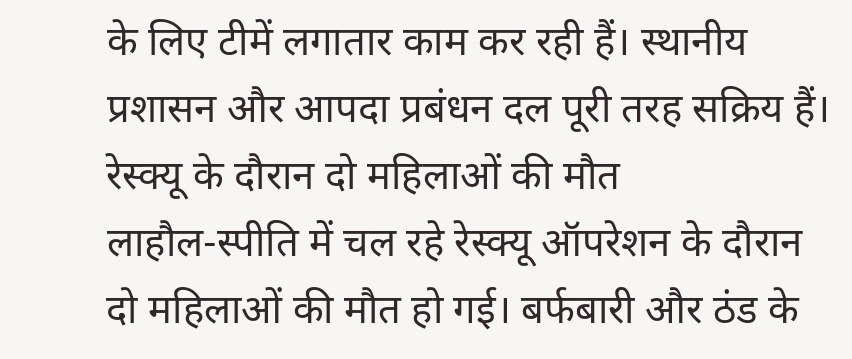के लिए टीमें लगातार काम कर रही हैं। स्थानीय प्रशासन और आपदा प्रबंधन दल पूरी तरह सक्रिय हैं।
रेस्क्यू के दौरान दो महिलाओं की मौत
लाहौल-स्पीति में चल रहे रेस्क्यू ऑपरेशन के दौरान दो महिलाओं की मौत हो गई। बर्फबारी और ठंड के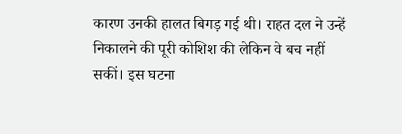कारण उनकी हालत बिगड़ गई थी। राहत दल ने उन्हें निकालने की पूरी कोशिश की लेकिन वे बच नहीं सकीं। इस घटना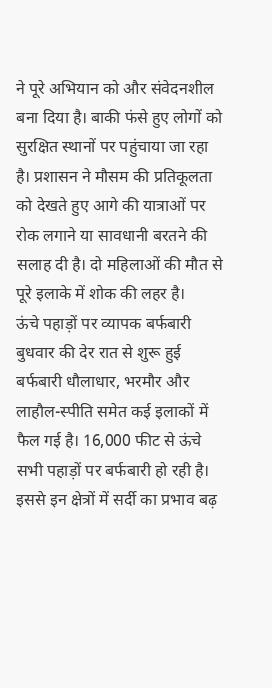ने पूरे अभियान को और संवेदनशील बना दिया है। बाकी फंसे हुए लोगों को सुरक्षित स्थानों पर पहुंचाया जा रहा है। प्रशासन ने मौसम की प्रतिकूलता को देखते हुए आगे की यात्राओं पर रोक लगाने या सावधानी बरतने की सलाह दी है। दो महिलाओं की मौत से पूरे इलाके में शोक की लहर है।
ऊंचे पहाड़ों पर व्यापक बर्फबारी
बुधवार की देर रात से शुरू हुई बर्फबारी धौलाधार, भरमौर और लाहौल-स्पीति समेत कई इलाकों में फैल गई है। 16,000 फीट से ऊंचे सभी पहाड़ों पर बर्फबारी हो रही है। इससे इन क्षेत्रों में सर्दी का प्रभाव बढ़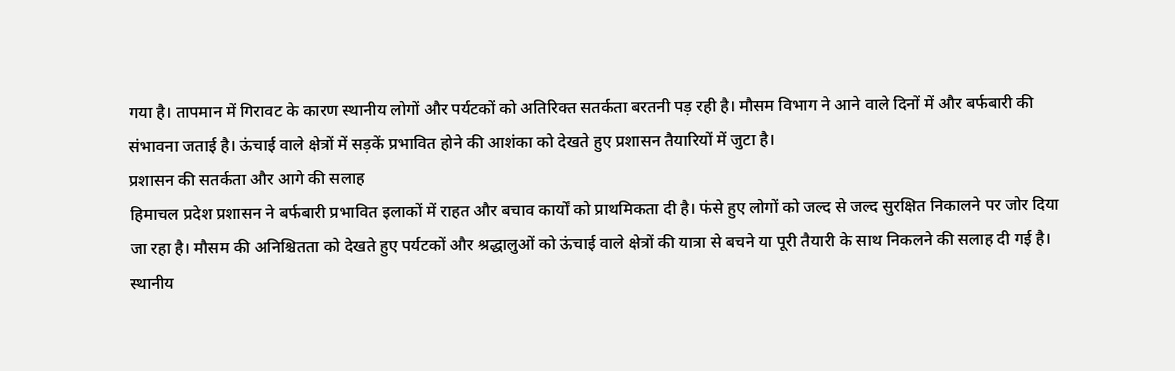गया है। तापमान में गिरावट के कारण स्थानीय लोगों और पर्यटकों को अतिरिक्त सतर्कता बरतनी पड़ रही है। मौसम विभाग ने आने वाले दिनों में और बर्फबारी की संभावना जताई है। ऊंचाई वाले क्षेत्रों में सड़कें प्रभावित होने की आशंका को देखते हुए प्रशासन तैयारियों में जुटा है।
प्रशासन की सतर्कता और आगे की सलाह
हिमाचल प्रदेश प्रशासन ने बर्फबारी प्रभावित इलाकों में राहत और बचाव कार्यों को प्राथमिकता दी है। फंसे हुए लोगों को जल्द से जल्द सुरक्षित निकालने पर जोर दिया जा रहा है। मौसम की अनिश्चितता को देखते हुए पर्यटकों और श्रद्धालुओं को ऊंचाई वाले क्षेत्रों की यात्रा से बचने या पूरी तैयारी के साथ निकलने की सलाह दी गई है। स्थानीय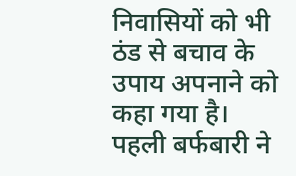निवासियों को भी ठंड से बचाव के उपाय अपनाने को कहा गया है। पहली बर्फबारी ने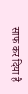साफ कर दिया है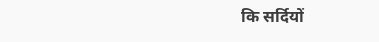कि सर्दियों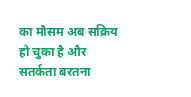का मौसम अब सक्रिय हो चुका है और सतर्कता बरतना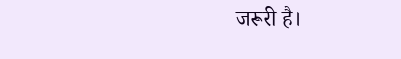जरूरी है।